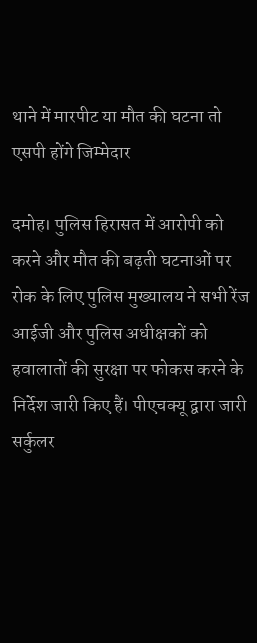थाने में मारपीट या मौत की घटना तो एसपी होंगे जिम्मेदार

दमोह। पुलिस हिरासत में आरोपी को करने और मौत की बढ़ती घटनाओं पर रोक के लिए पुलिस मुख्यालय ने सभी रेंज आईजी और पुलिस अधीक्षकों को हवालातों की सुरक्षा पर फोकस करने के निर्देश जारी किए हैं। पीएचक्यू द्वारा जारी सर्कुलर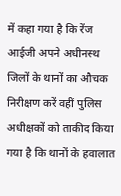में कहा गया है कि रेंज आईजी अपने अधीनस्थ जिलों के थानों का औचक निरीक्षण करें वहीं पुलिस अधीक्षकों को ताकीद किया गया है कि थानों के हवालात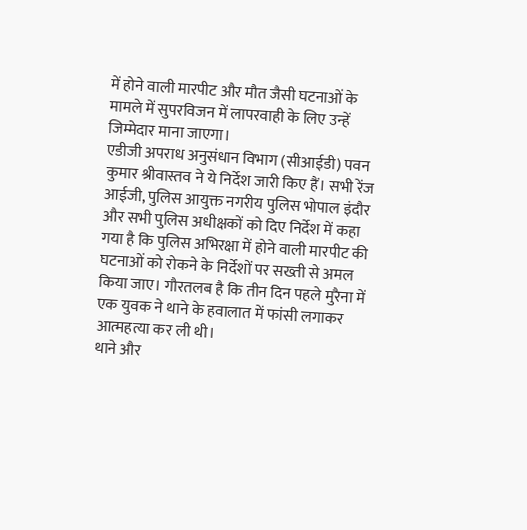में होने वाली मारपीट और मौत जैसी घटनाओं के मामले में सुपरविजन में लापरवाही के लिए उन्हें जिम्मेदार माना जाएगा।
एडीजी अपराध अनुसंधान विभाग (सीआईडी) पवन कुमार श्रीवास्तव ने ये निर्देश जारी किए हैं। सभी रेंज आईजी, पुलिस आयुक्त नगरीय पुलिस भोपाल इंदौर और सभी पुलिस अधीक्षकों को दिए निर्देश में कहा गया है कि पुलिस अभिरक्षा में होने वाली मारपीट की घटनाओं को रोकने के निर्देशों पर सख्ती से अमल किया जाए। गौरतलब है कि तीन दिन पहले मुरैना में एक युवक ने थाने के हवालात में फांसी लगाकर आत्महत्या कर ली थी।
थाने और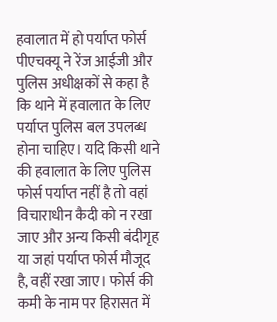हवालात में हो पर्याप्त फोर्स
पीएचक्यू ने रेंज आईजी और पुलिस अधीक्षकों से कहा है कि थाने में हवालात के लिए पर्याप्त पुलिस बल उपलब्ध होना चाहिए। यदि किसी थाने की हवालात के लिए पुलिस फोर्स पर्याप्त नहीं है तो वहां विचाराधीन कैदी को न रखा जाए और अन्य किसी बंदीगृह या जहां पर्याप्त फोर्स मौजूद है, वहीं रखा जाए। फोर्स की कमी के नाम पर हिरासत में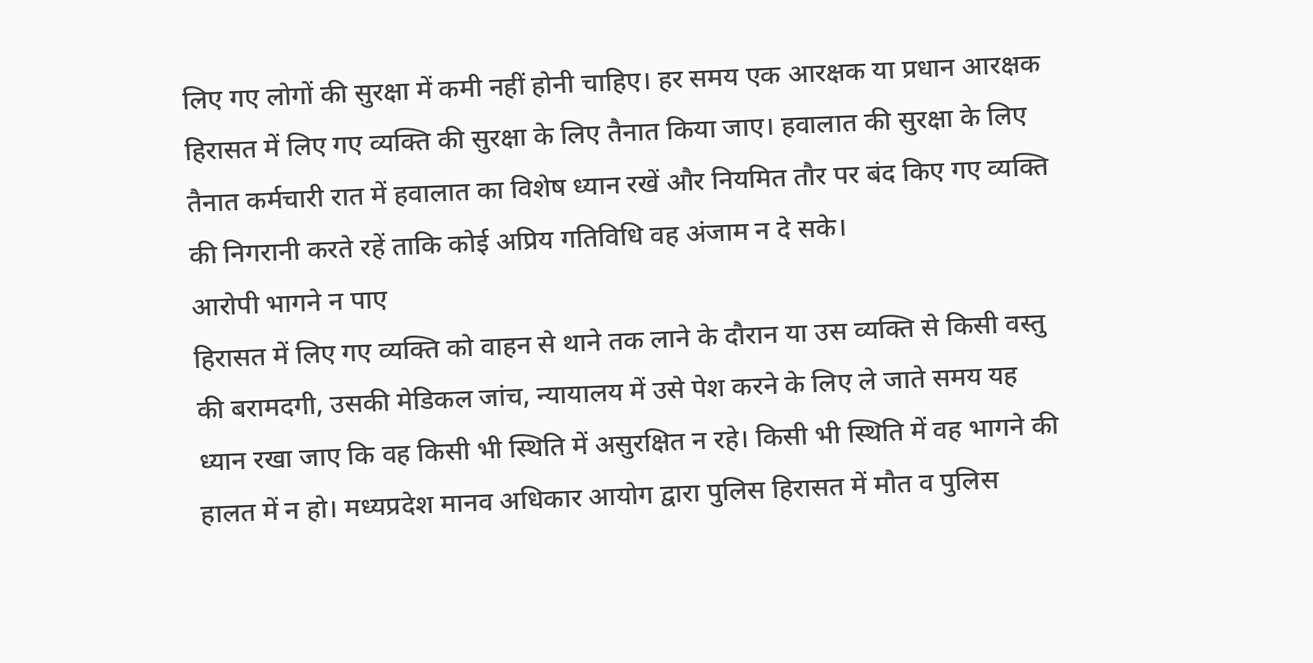लिए गए लोगों की सुरक्षा में कमी नहीं होनी चाहिए। हर समय एक आरक्षक या प्रधान आरक्षक हिरासत में लिए गए व्यक्ति की सुरक्षा के लिए तैनात किया जाए। हवालात की सुरक्षा के लिए तैनात कर्मचारी रात में हवालात का विशेष ध्यान रखें और नियमित तौर पर बंद किए गए व्यक्ति की निगरानी करते रहें ताकि कोई अप्रिय गतिविधि वह अंजाम न दे सके।
आरोपी भागने न पाए
हिरासत में लिए गए व्यक्ति को वाहन से थाने तक लाने के दौरान या उस व्यक्ति से किसी वस्तु की बरामदगी, उसकी मेडिकल जांच, न्यायालय में उसे पेश करने के लिए ले जाते समय यह ध्यान रखा जाए कि वह किसी भी स्थिति में असुरक्षित न रहे। किसी भी स्थिति में वह भागने की हालत में न हो। मध्यप्रदेश मानव अधिकार आयोग द्वारा पुलिस हिरासत में मौत व पुलिस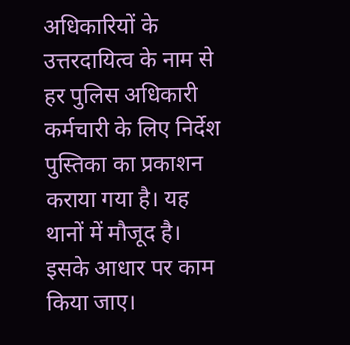अधिकारियों के उत्तरदायित्व के नाम से हर पुलिस अधिकारी कर्मचारी के लिए निर्देश पुस्तिका का प्रकाशन कराया गया है। यह थानों में मौजूद है। इसके आधार पर काम किया जाए।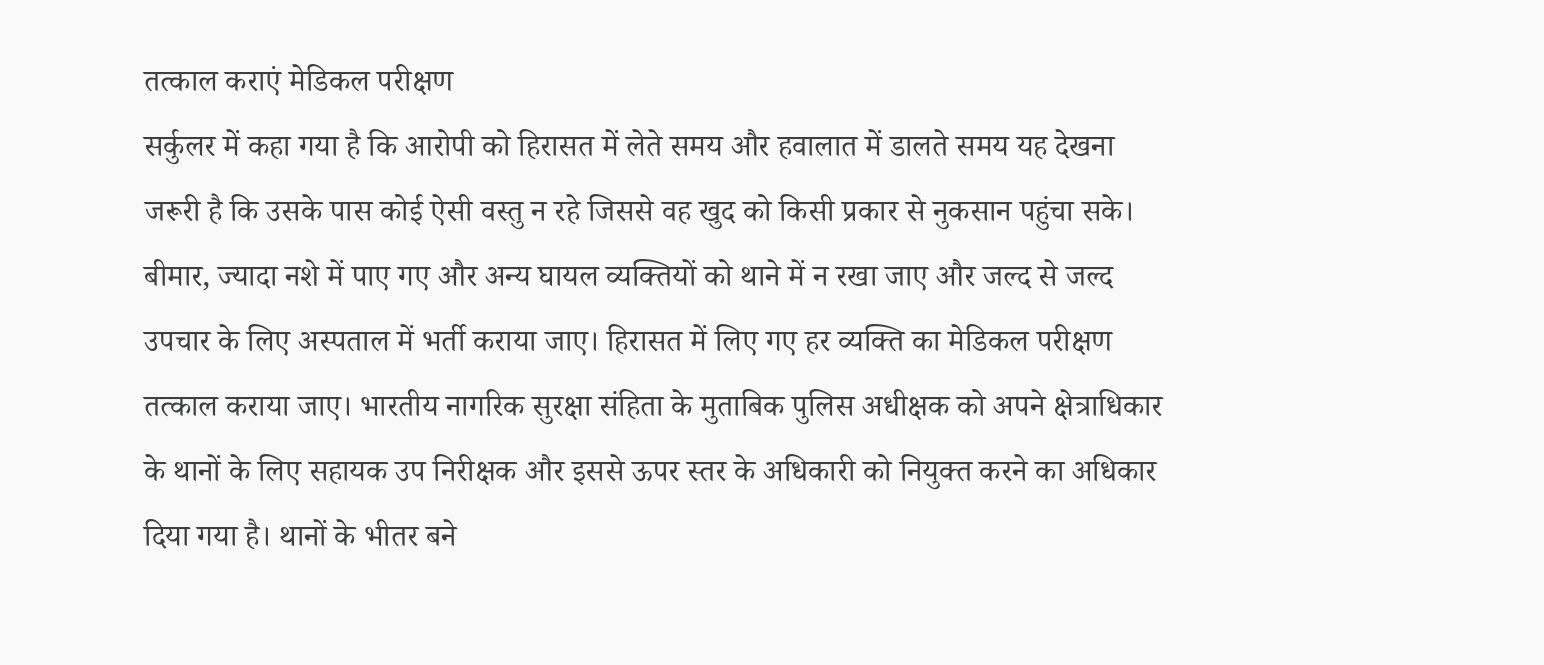तत्काल कराएं मेडिकल परीक्षण
सर्कुलर में कहा गया है कि आरोपी को हिरासत में लेते समय और हवालात में डालते समय यह देखना जरूरी है कि उसके पास कोई ऐसी वस्तु न रहे जिससे वह खुद को किसी प्रकार से नुकसान पहुंचा सके। बीमार, ज्यादा नशे में पाए गए और अन्य घायल व्यक्तियों को थाने में न रखा जाए और जल्द से जल्द उपचार के लिए अस्पताल में भर्ती कराया जाए। हिरासत में लिए गए हर व्यक्ति का मेडिकल परीक्षण तत्काल कराया जाए। भारतीय नागरिक सुरक्षा संहिता के मुताबिक पुलिस अधीक्षक को अपने क्षेत्राधिकार के थानों के लिए सहायक उप निरीक्षक और इससे ऊपर स्तर के अधिकारी को नियुक्त करने का अधिकार दिया गया है। थानों के भीतर बने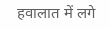हवालात में लगे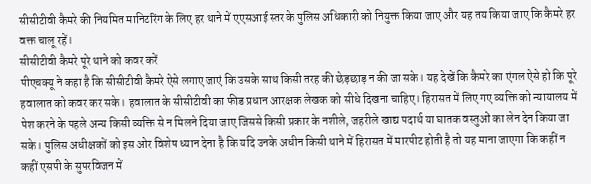सीसीटीवी कैमरे की नियमित मानिटरिंग के लिए हर थाने में एएसआई स्तर के पुलिस अधिकारी को नियुक्त किया जाए और यह तय किया जाए कि कैमरे हर वक्त चालू रहें।
सीसीटीवी कैमरे पूरे थाने को कवर करें
पीएचक्यू ने कहा है कि सीसीटीवी कैमरे ऐसे लगाए जाएं कि उसके साथ किसी तरह की छेड़छाड़ न की जा सके। यह देखें कि कैमरे का एंगल ऐसे हो कि पूरे हवालात को कवर कर सके। हवालात के सीसीटीवी का फीड प्रधान आरक्षक लेखक को सीधे दिखना चाहिए। हिरासत में लिए गए व्यक्ति को न्यायालय में पेश करने के पहले अन्य किसी व्यक्ति से न मिलने दिया जाए जिससे किसी प्रकार के नशीले, जहरीले खाद्य पदार्थ या घातक वस्तुओं का लेन देन किया जा सके। पुलिस अधीक्षकों को इस ओर विशेष ध्यान देना है कि यदि उनके अधीन किसी थाने में हिरासत में मारपीट होती है तो यह माना जाएगा कि कहीं न कहीं एसपी के सुपरविजन में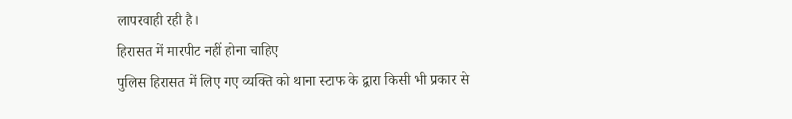लापरवाही रही है।
हिरासत में मारपीट नहीं होना चाहिए
पुलिस हिरासत में लिए गए व्यक्ति को थाना स्टाफ के द्वारा किसी भी प्रकार से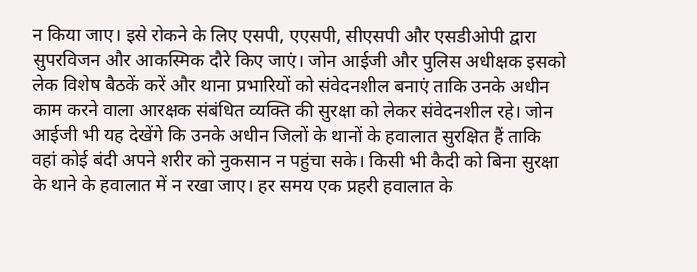न किया जाए। इसे रोकने के लिए एसपी, एएसपी, सीएसपी और एसडीओपी द्वारा सुपरविजन और आकस्मिक दौरे किए जाएं। जोन आईजी और पुलिस अधीक्षक इसको लेक विशेष बैठकें करें और थाना प्रभारियों को संवेदनशील बनाएं ताकि उनके अधीन काम करने वाला आरक्षक संबंधित व्यक्ति की सुरक्षा को लेकर संवेदनशील रहे। जोन आईजी भी यह देखेंगे कि उनके अधीन जिलों के थानों के हवालात सुरक्षित हैं ताकि वहां कोई बंदी अपने शरीर को नुकसान न पहुंचा सके। किसी भी कैदी को बिना सुरक्षा के थाने के हवालात में न रखा जाए। हर समय एक प्रहरी हवालात के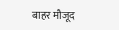बाहर मौजूद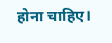होना चाहिए।